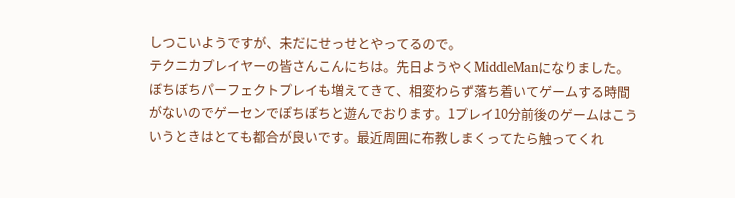しつこいようですが、未だにせっせとやってるので。
テクニカプレイヤーの皆さんこんにちは。先日ようやくMiddleManになりました。ぼちぼちパーフェクトプレイも増えてきて、相変わらず落ち着いてゲームする時間がないのでゲーセンでぽちぽちと遊んでおります。1プレイ10分前後のゲームはこういうときはとても都合が良いです。最近周囲に布教しまくってたら触ってくれ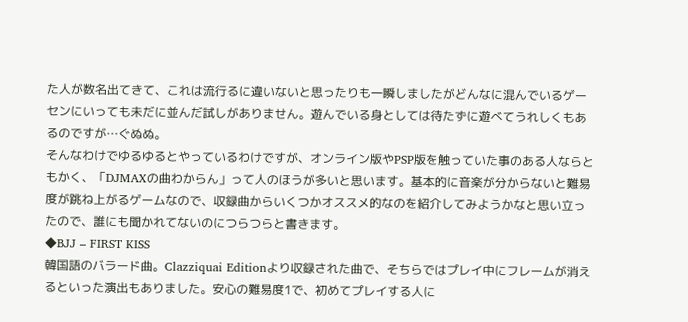た人が数名出てきて、これは流行るに違いないと思ったりも一瞬しましたがどんなに混んでいるゲーセンにいっても未だに並んだ試しがありません。遊んでいる身としては待たずに遊べてうれしくもあるのですが…ぐぬぬ。
そんなわけでゆるゆるとやっているわけですが、オンライン版やPSP版を触っていた事のある人ならともかく、「DJMAXの曲わからん」って人のほうが多いと思います。基本的に音楽が分からないと難易度が跳ね上がるゲームなので、収録曲からいくつかオススメ的なのを紹介してみようかなと思い立ったので、誰にも聞かれてないのにつらつらと書きます。
◆BJJ – FIRST KISS
韓国語のバラード曲。Clazziquai Editionより収録された曲で、そちらではプレイ中にフレームが消えるといった演出もありました。安心の難易度1で、初めてプレイする人に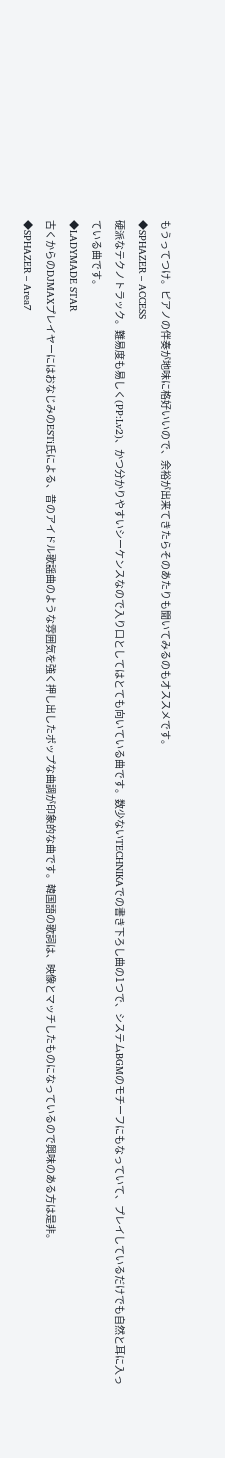もうってつけ。ピアノの伴奏が地味に格好いいので、余裕が出来てきたらそのあたりも聞いてみるのもオススメです。
◆SPHAZER – ACCESS
硬派なテクノトラック。難易度も易しく(PP:Lv2)、かつ分かりやすいシーケンスなので入り口としてはとても向いている曲です。数少ないTECHNIKAでの書き下ろし曲の1つで、システムBGMのモチーフにもなっていて、プレイしているだけでも自然と耳に入っている曲です。
◆LADYMADE STAR
古くからのDJMAXプレイヤーにはおなじみのESTi氏による、昔のアイドル歌謡曲のような雰囲気を強く押し出したポップな曲調が印象的な曲です。韓国語の歌詞は、映像とマッチしたものになっているので興味のある方は是非。
◆SPHAZER – Area7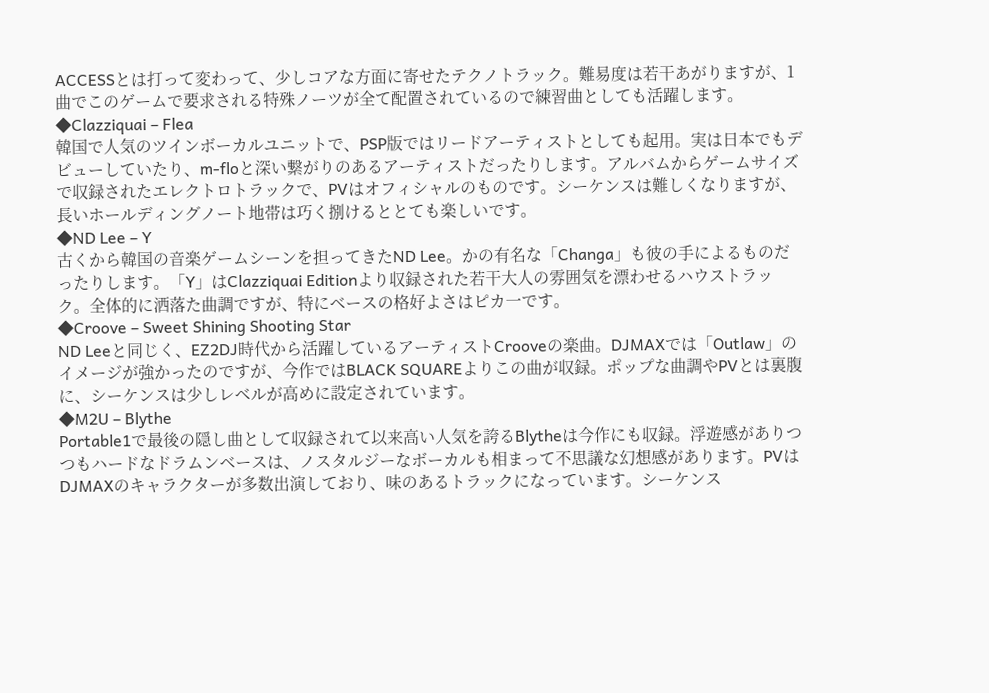ACCESSとは打って変わって、少しコアな方面に寄せたテクノトラック。難易度は若干あがりますが、1曲でこのゲームで要求される特殊ノーツが全て配置されているので練習曲としても活躍します。
◆Clazziquai – Flea
韓国で人気のツインボーカルユニットで、PSP版ではリードアーティストとしても起用。実は日本でもデビューしていたり、m-floと深い繋がりのあるアーティストだったりします。アルバムからゲームサイズで収録されたエレクトロトラックで、PVはオフィシャルのものです。シーケンスは難しくなりますが、長いホールディングノート地帯は巧く捌けるととても楽しいです。
◆ND Lee – Y
古くから韓国の音楽ゲームシーンを担ってきたND Lee。かの有名な「Changa」も彼の手によるものだったりします。「Y」はClazziquai Editionより収録された若干大人の雰囲気を漂わせるハウストラック。全体的に洒落た曲調ですが、特にベースの格好よさはピカ一です。
◆Croove – Sweet Shining Shooting Star
ND Leeと同じく、EZ2DJ時代から活躍しているアーティストCrooveの楽曲。DJMAXでは「Outlaw」のイメージが強かったのですが、今作ではBLACK SQUAREよりこの曲が収録。ポップな曲調やPVとは裏腹に、シーケンスは少しレベルが高めに設定されています。
◆M2U – Blythe
Portable1で最後の隠し曲として収録されて以来高い人気を誇るBlytheは今作にも収録。浮遊感がありつつもハードなドラムンベースは、ノスタルジーなボーカルも相まって不思議な幻想感があります。PVはDJMAXのキャラクターが多数出演しており、味のあるトラックになっています。シーケンス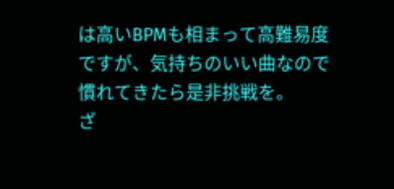は高いBPMも相まって高難易度ですが、気持ちのいい曲なので慣れてきたら是非挑戦を。
ざ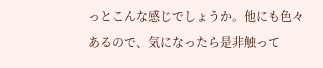っとこんな感じでしょうか。他にも色々あるので、気になったら是非触って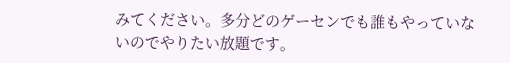みてください。多分どのゲーセンでも誰もやっていないのでやりたい放題です。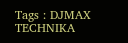Tags : DJMAX TECHNIKA